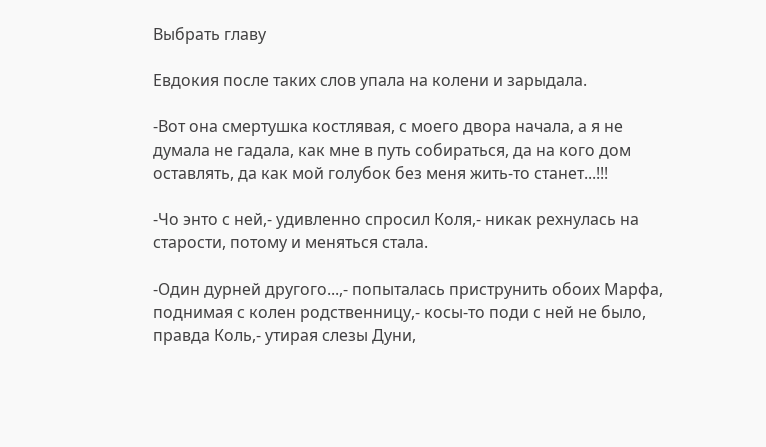Выбрать главу

Евдокия после таких слов упала на колени и зарыдала.

-Вот она смертушка костлявая, с моего двора начала, а я не думала не гадала, как мне в путь собираться, да на кого дом оставлять, да как мой голубок без меня жить-то станет...!!!

-Чо энто с ней,- удивленно спросил Коля,- никак рехнулась на старости, потому и меняться стала.

-Один дурней другого...,- попыталась приструнить обоих Марфа, поднимая с колен родственницу,- косы-то поди с ней не было, правда Коль,- утирая слезы Дуни,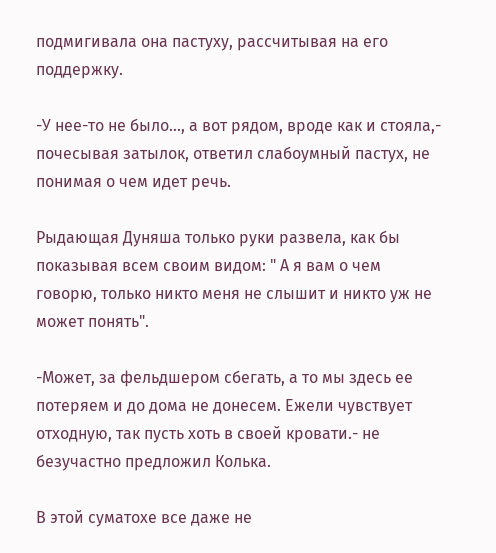подмигивала она пастуху, рассчитывая на его поддержку.

-У нее-то не было..., а вот рядом, вроде как и стояла,- почесывая затылок, ответил слабоумный пастух, не понимая о чем идет речь.

Рыдающая Дуняша только руки развела, как бы показывая всем своим видом: " А я вам о чем говорю, только никто меня не слышит и никто уж не может понять".

-Может, за фельдшером сбегать, а то мы здесь ее потеряем и до дома не донесем. Ежели чувствует отходную, так пусть хоть в своей кровати.- не безучастно предложил Колька.

В этой суматохе все даже не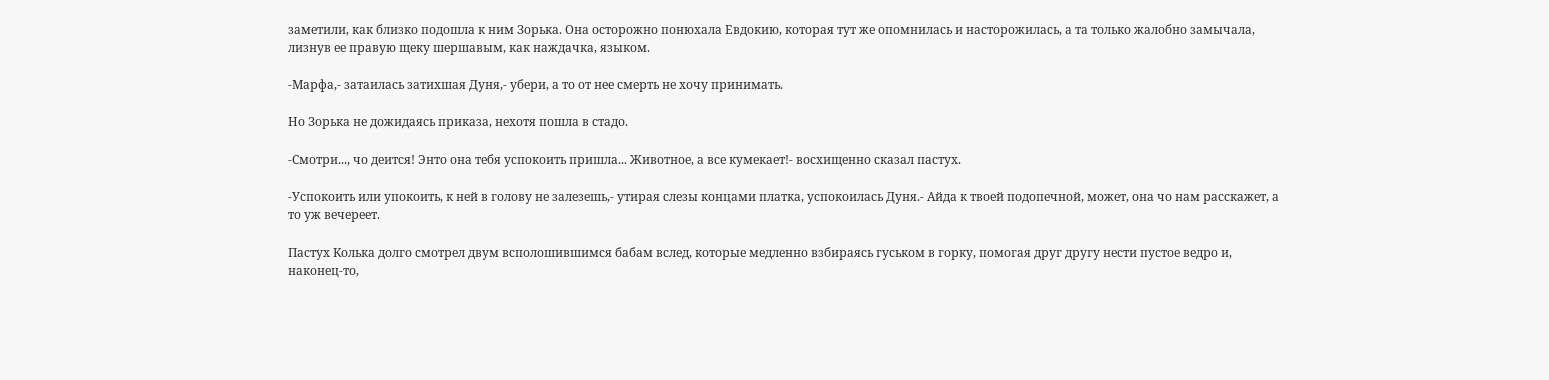заметили, как близко подошла к ним Зорька. Она осторожно понюхала Евдокию, которая тут же опомнилась и насторожилась, а та только жалобно замычала, лизнув ее правую щеку шершавым, как наждачка, языком.

-Марфа,- затаилась затихшая Дуня,- убери, а то от нее смерть не хочу принимать.

Но Зорька не дожидаясь приказа, нехотя пошла в стадо.

-Смотри..., чо деится! Энто она тебя успокоить пришла... Животное, а все кумекает!- восхищенно сказал пастух.

-Успокоить или упокоить, к ней в голову не залезешь,- утирая слезы концами платка, успокоилась Дуня.- Айда к твоей подопечной, может, она чо нам расскажет, а то уж вечереет.

Пастух Колька долго смотрел двум всполошившимся бабам вслед, которые медленно взбираясь гуськом в горку, помогая друг другу нести пустое ведро и, наконец-то,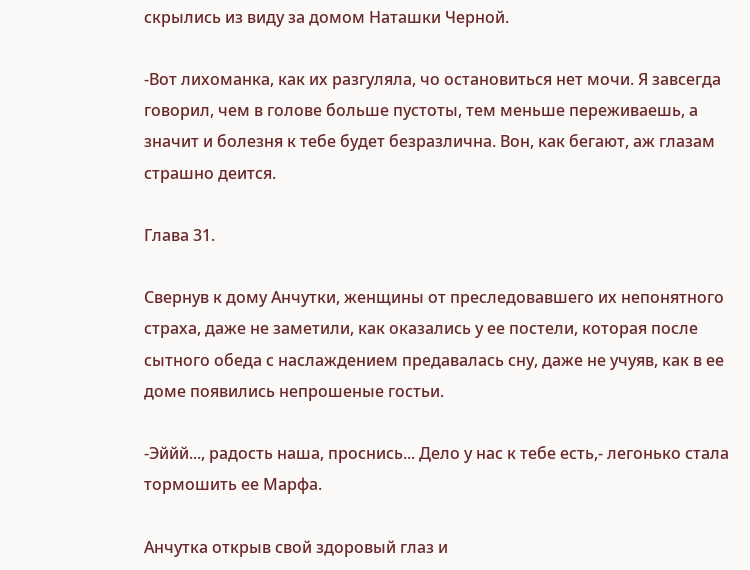скрылись из виду за домом Наташки Черной.

-Вот лихоманка, как их разгуляла, чо остановиться нет мочи. Я завсегда говорил, чем в голове больше пустоты, тем меньше переживаешь, а значит и болезня к тебе будет безразлична. Вон, как бегают, аж глазам страшно деится.

Глава 31.

Свернув к дому Анчутки, женщины от преследовавшего их непонятного страха, даже не заметили, как оказались у ее постели, которая после сытного обеда с наслаждением предавалась сну, даже не учуяв, как в ее доме появились непрошеные гостьи.

-Эййй..., радость наша, проснись... Дело у нас к тебе есть,- легонько стала тормошить ее Марфа.

Анчутка открыв свой здоровый глаз и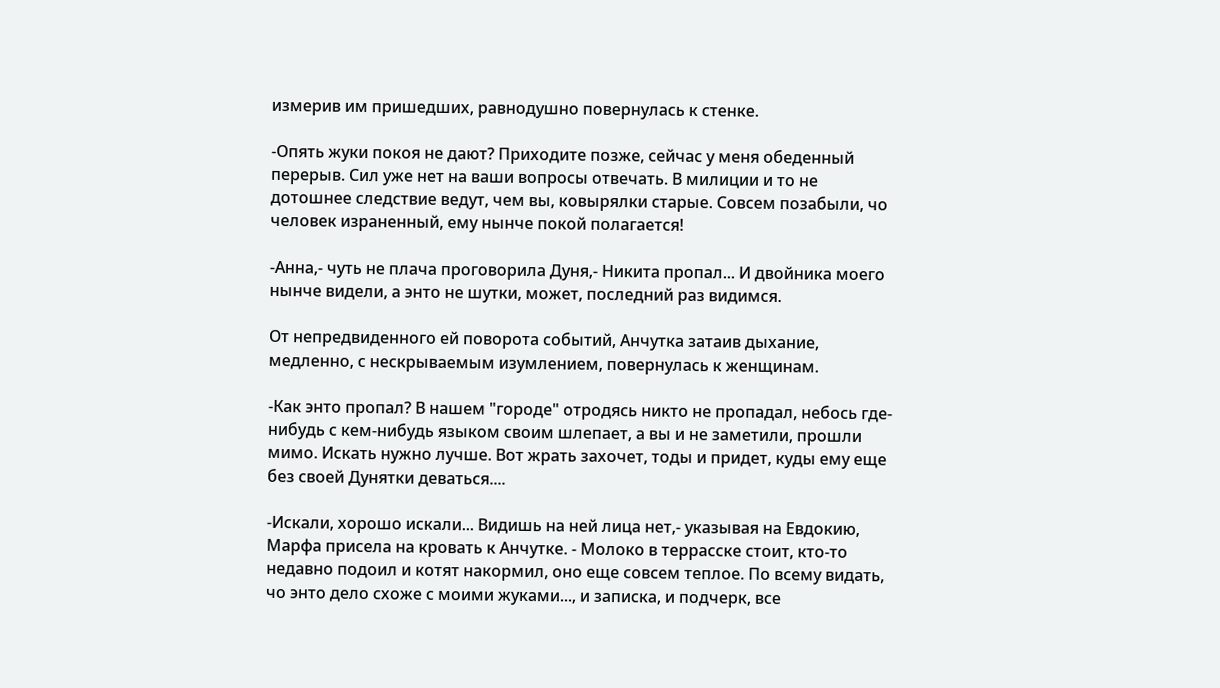измерив им пришедших, равнодушно повернулась к стенке.

-Опять жуки покоя не дают? Приходите позже, сейчас у меня обеденный перерыв. Сил уже нет на ваши вопросы отвечать. В милиции и то не дотошнее следствие ведут, чем вы, ковырялки старые. Совсем позабыли, чо человек израненный, ему нынче покой полагается!

-Анна,- чуть не плача проговорила Дуня,- Никита пропал... И двойника моего нынче видели, а энто не шутки, может, последний раз видимся.

От непредвиденного ей поворота событий, Анчутка затаив дыхание, медленно, с нескрываемым изумлением, повернулась к женщинам.

-Как энто пропал? В нашем "городе" отродясь никто не пропадал, небось где-нибудь с кем-нибудь языком своим шлепает, а вы и не заметили, прошли мимо. Искать нужно лучше. Вот жрать захочет, тоды и придет, куды ему еще без своей Дунятки деваться....

-Искали, хорошо искали... Видишь на ней лица нет,- указывая на Евдокию, Марфа присела на кровать к Анчутке. - Молоко в террасске стоит, кто-то недавно подоил и котят накормил, оно еще совсем теплое. По всему видать, чо энто дело схоже с моими жуками..., и записка, и подчерк, все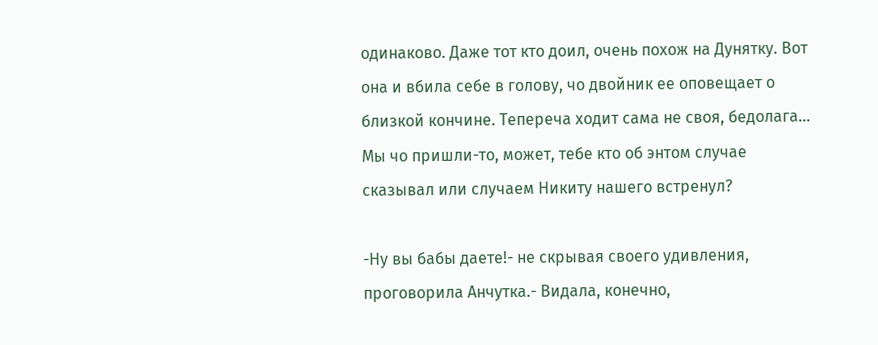одинаково. Даже тот кто доил, очень похож на Дунятку. Вот она и вбила себе в голову, чо двойник ее оповещает о близкой кончине. Тепереча ходит сама не своя, бедолага... Мы чо пришли-то, может, тебе кто об энтом случае сказывал или случаем Никиту нашего встренул?

-Ну вы бабы даете!- не скрывая своего удивления, проговорила Анчутка.- Видала, конечно,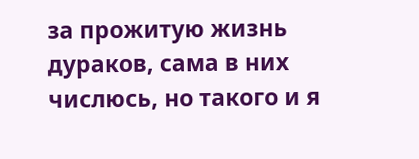за прожитую жизнь дураков, сама в них числюсь, но такого и я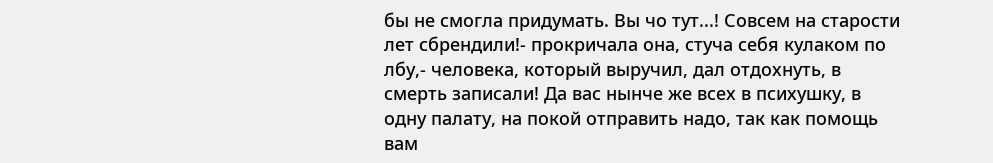бы не смогла придумать. Вы чо тут...! Совсем на старости лет сбрендили!- прокричала она, стуча себя кулаком по лбу,- человека, который выручил, дал отдохнуть, в смерть записали! Да вас нынче же всех в психушку, в одну палату, на покой отправить надо, так как помощь вам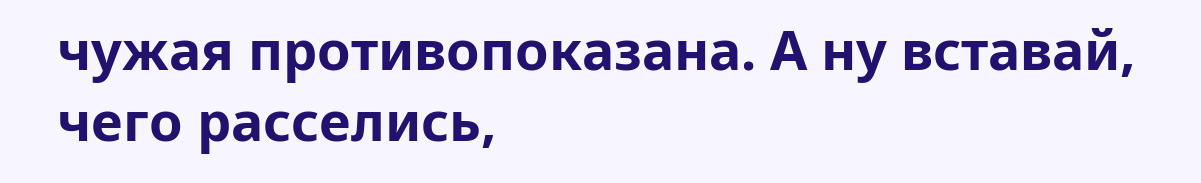чужая противопоказана. А ну вставай, чего расселись,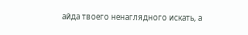айда твоего ненаглядного искать, а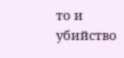то и убийство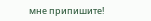мне припишите!